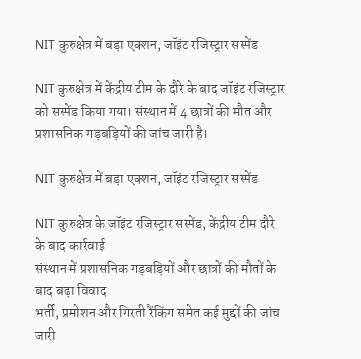NIT कुरुक्षेत्र में बड़ा एक्शन, जॉइंट रजिस्ट्रार सस्पेंड

NIT कुरुक्षेत्र में केंद्रीय टीम के दौरे के बाद जॉइंट रजिस्ट्रार को सस्पेंड किया गया। संस्थान में 4 छात्रों की मौत और प्रशासनिक गड़बड़ियों की जांच जारी है।

NIT कुरुक्षेत्र में बड़ा एक्शन, जॉइंट रजिस्ट्रार सस्पेंड

NIT कुरुक्षेत्र के जॉइंट रजिस्ट्रार सस्पेंड, केंद्रीय टीम दौरे के बाद कार्रवाई
संस्थान में प्रशासनिक गड़बड़ियों और छात्रों की मौतों के बाद बढ़ा विवाद
भर्ती, प्रमोशन और गिरती रैंकिंग समेत कई मुद्दों की जांच जारी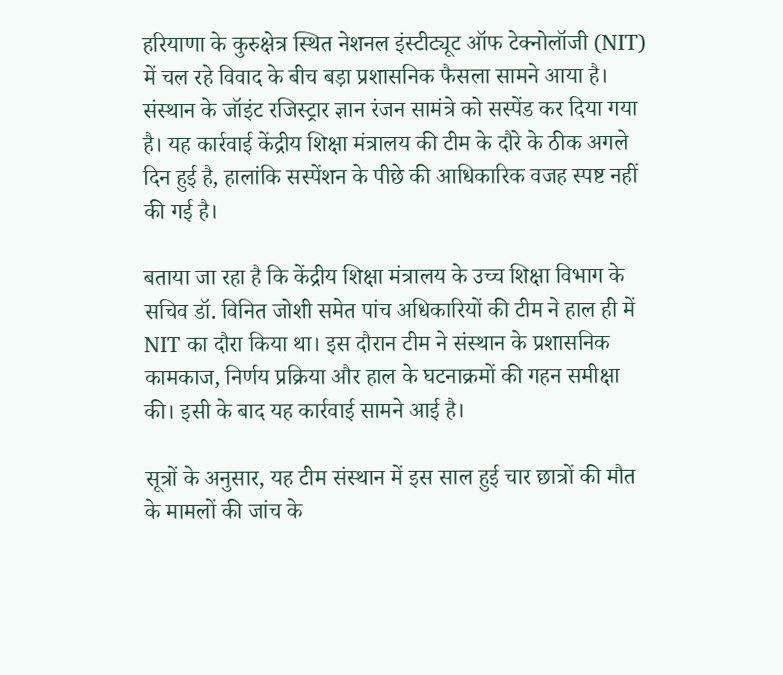हरियाणा के कुरुक्षेत्र स्थित नेशनल इंस्टीट्यूट ऑफ टेक्नोलॉजी (NIT) में चल रहे विवाद के बीच बड़ा प्रशासनिक फैसला सामने आया है। संस्थान के जॉइंट रजिस्ट्रार ज्ञान रंजन सामंत्रे को सस्पेंड कर दिया गया है। यह कार्रवाई केंद्रीय शिक्षा मंत्रालय की टीम के दौरे के ठीक अगले दिन हुई है, हालांकि सस्पेंशन के पीछे की आधिकारिक वजह स्पष्ट नहीं की गई है।

बताया जा रहा है कि केंद्रीय शिक्षा मंत्रालय के उच्च शिक्षा विभाग के सचिव डॉ. विनित जोशी समेत पांच अधिकारियों की टीम ने हाल ही में NIT का दौरा किया था। इस दौरान टीम ने संस्थान के प्रशासनिक कामकाज, निर्णय प्रक्रिया और हाल के घटनाक्रमों की गहन समीक्षा की। इसी के बाद यह कार्रवाई सामने आई है।

सूत्रों के अनुसार, यह टीम संस्थान में इस साल हुई चार छात्रों की मौत के मामलों की जांच के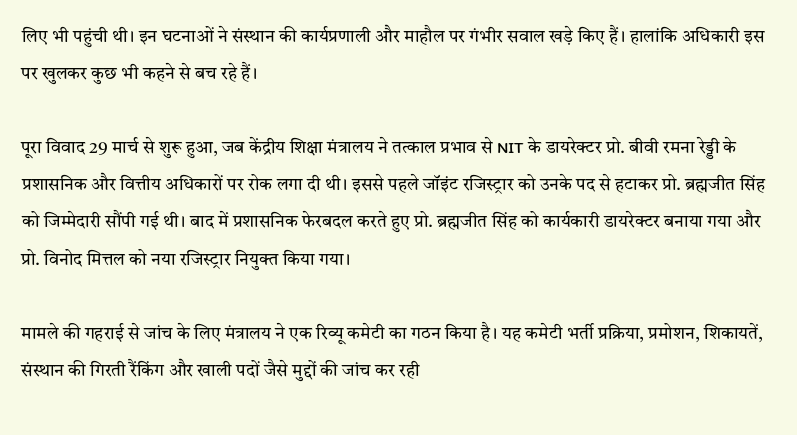लिए भी पहुंची थी। इन घटनाओं ने संस्थान की कार्यप्रणाली और माहौल पर गंभीर सवाल खड़े किए हैं। हालांकि अधिकारी इस पर खुलकर कुछ भी कहने से बच रहे हैं।

पूरा विवाद 29 मार्च से शुरू हुआ, जब केंद्रीय शिक्षा मंत्रालय ने तत्काल प्रभाव से NIT के डायरेक्टर प्रो. बीवी रमना रेड्डी के प्रशासनिक और वित्तीय अधिकारों पर रोक लगा दी थी। इससे पहले जॉइंट रजिस्ट्रार को उनके पद से हटाकर प्रो. ब्रह्मजीत सिंह को जिम्मेदारी सौंपी गई थी। बाद में प्रशासनिक फेरबदल करते हुए प्रो. ब्रह्मजीत सिंह को कार्यकारी डायरेक्टर बनाया गया और प्रो. विनोद मित्तल को नया रजिस्ट्रार नियुक्त किया गया।

मामले की गहराई से जांच के लिए मंत्रालय ने एक रिव्यू कमेटी का गठन किया है। यह कमेटी भर्ती प्रक्रिया, प्रमोशन, शिकायतें, संस्थान की गिरती रैंकिंग और खाली पदों जैसे मुद्दों की जांच कर रही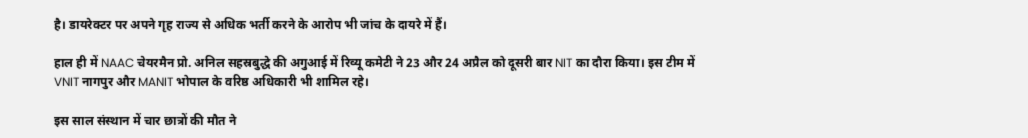है। डायरेक्टर पर अपने गृह राज्य से अधिक भर्ती करने के आरोप भी जांच के दायरे में हैं।

हाल ही में NAAC चेयरमैन प्रो. अनिल सहस्रबुद्धे की अगुआई में रिव्यू कमेटी ने 23 और 24 अप्रैल को दूसरी बार NIT का दौरा किया। इस टीम में VNIT नागपुर और MANIT भोपाल के वरिष्ठ अधिकारी भी शामिल रहे।

इस साल संस्थान में चार छात्रों की मौत ने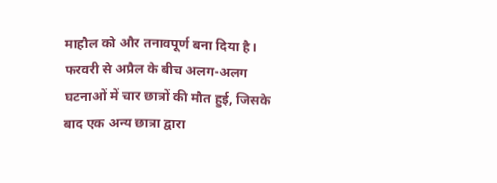माहौल को और तनावपूर्ण बना दिया है। फरवरी से अप्रैल के बीच अलग-अलग घटनाओं में चार छात्रों की मौत हुई, जिसके बाद एक अन्य छात्रा द्वारा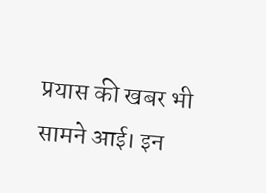प्रयास की खबर भी सामने आई। इन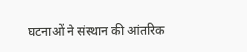घटनाओं ने संस्थान की आंतरिक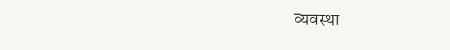व्यवस्था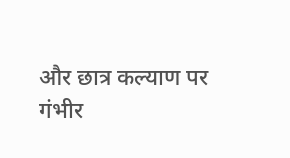और छात्र कल्याण पर गंभीर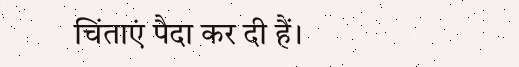चिंताएं पैदा कर दी हैं।